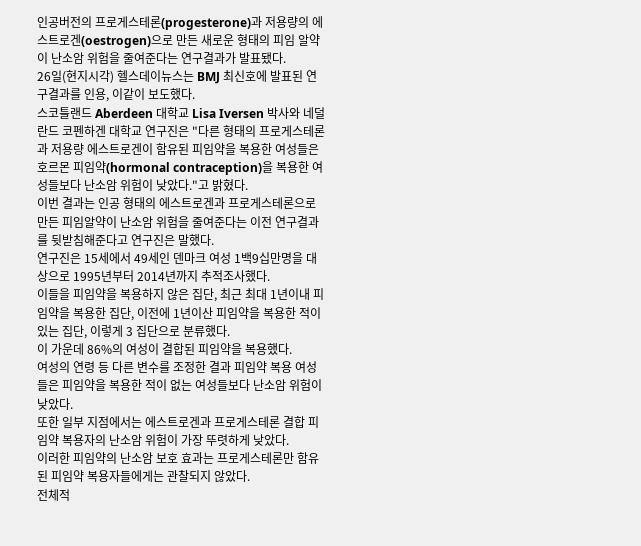인공버전의 프로게스테론(progesterone)과 저용량의 에스트로겐(oestrogen)으로 만든 새로운 형태의 피임 알약이 난소암 위험을 줄여준다는 연구결과가 발표됐다.
26일(현지시각) 헬스데이뉴스는 BMJ 최신호에 발표된 연구결과를 인용, 이같이 보도했다.
스코틀랜드 Aberdeen 대학교 Lisa Iversen 박사와 네덜란드 코펜하겐 대학교 연구진은 "다른 형태의 프로게스테론과 저용량 에스트로겐이 함유된 피임약을 복용한 여성들은 호르몬 피임약(hormonal contraception)을 복용한 여성들보다 난소암 위험이 낮았다."고 밝혔다.
이번 결과는 인공 형태의 에스트로겐과 프로게스테론으로 만든 피임알약이 난소암 위험을 줄여준다는 이전 연구결과를 뒷받침해준다고 연구진은 말했다.
연구진은 15세에서 49세인 덴마크 여성 1백9십만명을 대상으로 1995년부터 2014년까지 추적조사했다.
이들을 피임약을 복용하지 않은 집단, 최근 최대 1년이내 피임약을 복용한 집단, 이전에 1년이산 피임약을 복용한 적이 있는 집단, 이렇게 3 집단으로 분류했다.
이 가운데 86%의 여성이 결합된 피임약을 복용했다.
여성의 연령 등 다른 변수를 조정한 결과 피임약 복용 여성들은 피임약을 복용한 적이 없는 여성들보다 난소암 위험이 낮았다.
또한 일부 지점에서는 에스트로겐과 프로게스테론 결합 피임약 복용자의 난소암 위험이 가장 뚜렷하게 낮았다.
이러한 피임약의 난소암 보호 효과는 프로게스테론만 함유된 피임약 복용자들에게는 관찰되지 않았다.
전체적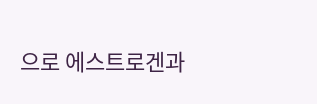으로 에스트로겐과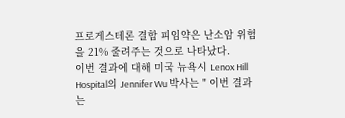프로게스테론 결합 피임약은 난소암 위험을 21% 줄려주는 것으로 나타났다.
이번 결과에 대해 미국 뉴욕시 Lenox Hill Hospital의 Jennifer Wu 박사는 " 이번 결과는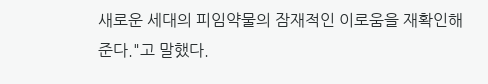새로운 세대의 피임약물의 잠재적인 이로움을 재확인해준다."고 말했다.